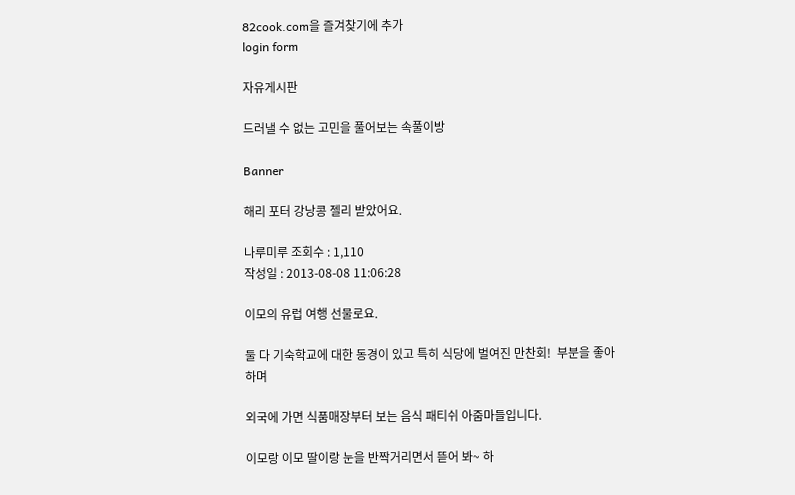82cook.com을 즐겨찾기에 추가
login form

자유게시판

드러낼 수 없는 고민을 풀어보는 속풀이방

Banner

해리 포터 강낭콩 젤리 받았어요.

나루미루 조회수 : 1,110
작성일 : 2013-08-08 11:06:28

이모의 유럽 여행 선물로요.

둘 다 기숙학교에 대한 동경이 있고 특히 식당에 벌여진 만찬회!  부분을 좋아하며

외국에 가면 식품매장부터 보는 음식 패티쉬 아줌마들입니다.

이모랑 이모 딸이랑 눈을 반짝거리면서 뜯어 봐~ 하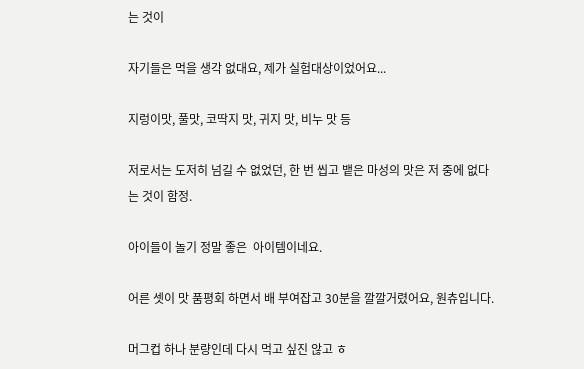는 것이

자기들은 먹을 생각 없대요, 제가 실험대상이었어요...

지렁이맛, 풀맛, 코딱지 맛, 귀지 맛, 비누 맛 등

저로서는 도저히 넘길 수 없었던, 한 번 씹고 뱉은 마성의 맛은 저 중에 없다는 것이 함정.

아이들이 놀기 정말 좋은  아이템이네요.

어른 셋이 맛 품평회 하면서 배 부여잡고 30분을 깔깔거렸어요, 원츄입니다.

머그컵 하나 분량인데 다시 먹고 싶진 않고 ㅎ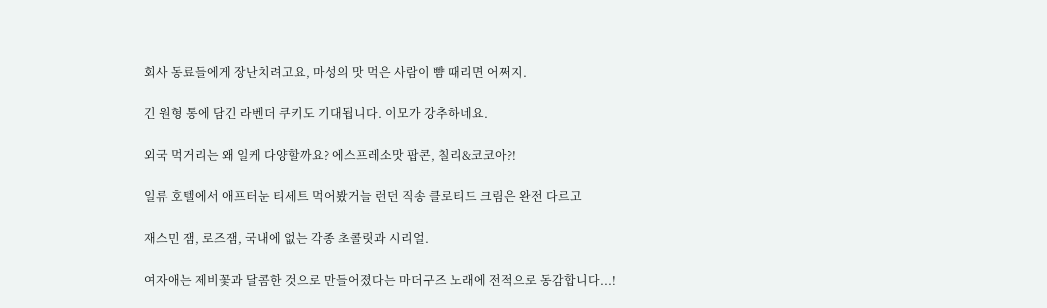회사 동료들에게 장난치려고요, 마성의 맛 먹은 사람이 뺨 때리면 어쩌지.

긴 원형 통에 담긴 라벤더 쿠키도 기대됩니다. 이모가 강추하네요.

외국 먹거리는 왜 일케 다양할까요? 에스프레소맛 팝콘, 칠리&코코아?!

일류 호텔에서 애프터눈 티세트 먹어봤거늘 런던 직송 클로티드 크림은 완전 다르고

재스민 잼, 로즈잼, 국내에 없는 각종 초콜릿과 시리얼.

여자애는 제비꽃과 달콤한 것으로 만들어졌다는 마더구즈 노래에 전적으로 동감합니다...!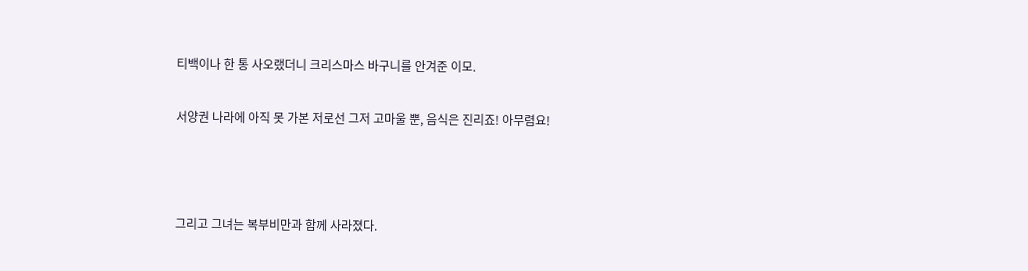티백이나 한 통 사오랬더니 크리스마스 바구니를 안겨준 이모.

서양권 나라에 아직 못 가본 저로선 그저 고마울 뿐, 음식은 진리죠! 아무렴요!



그리고 그녀는 복부비만과 함께 사라졌다.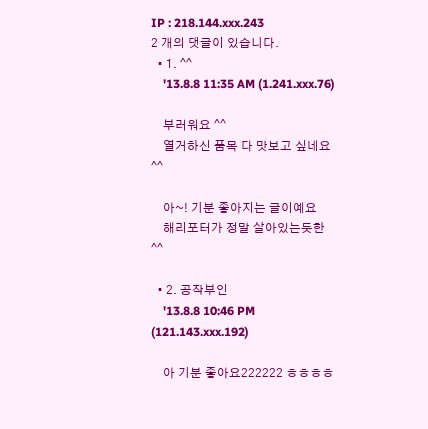IP : 218.144.xxx.243
2 개의 댓글이 있습니다.
  • 1. ^^
    '13.8.8 11:35 AM (1.241.xxx.76)

    부러워요 ^^
    열거하신 품목 다 맛보고 싶네요 ^^

    아~! 기분 좋아지는 글이예요
    해리포터가 정말 살아있는듯한 ^^

  • 2. 공작부인
    '13.8.8 10:46 PM (121.143.xxx.192)

    아 기분 좋아요222222 ㅎㅎㅎㅎ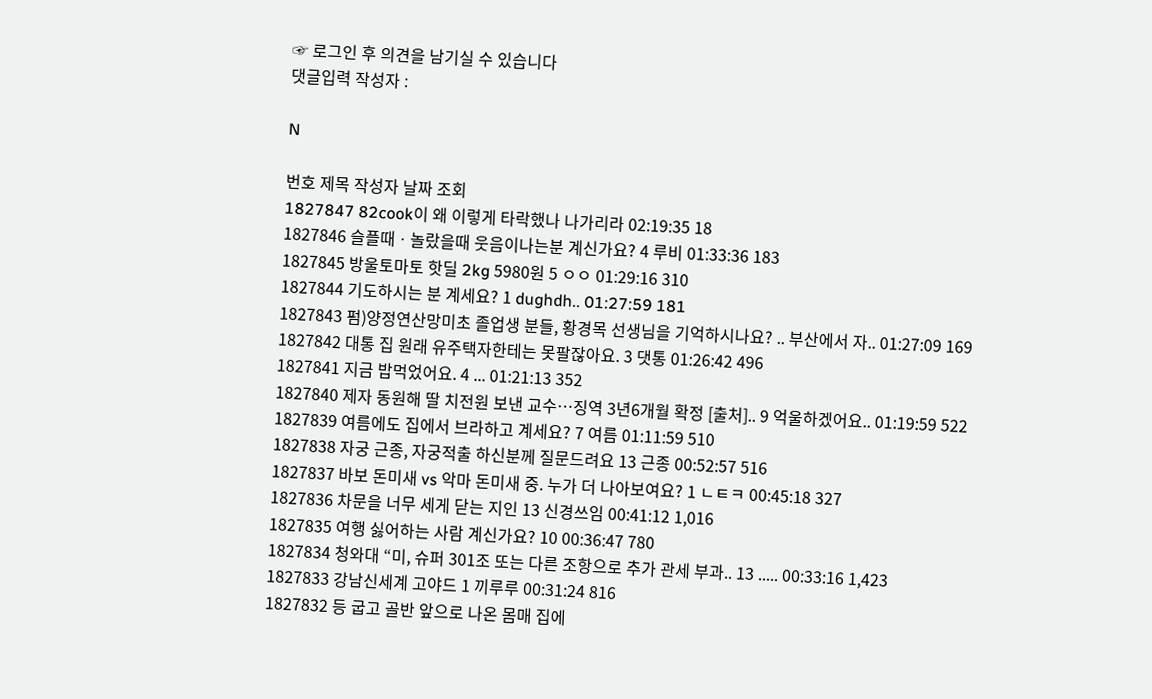☞ 로그인 후 의견을 남기실 수 있습니다
댓글입력 작성자 :

N

번호 제목 작성자 날짜 조회
1827847 82cook이 왜 이렇게 타락했나 나가리라 02:19:35 18
1827846 슬플때ㆍ놀랐을때 웃음이나는분 계신가요? 4 루비 01:33:36 183
1827845 방울토마토 핫딜 2kg 5980원 5 ㅇㅇ 01:29:16 310
1827844 기도하시는 분 계세요? 1 dughdh.. 01:27:59 181
1827843 펌)양정연산망미초 졸업생 분들, 황경목 선생님을 기억하시나요? .. 부산에서 자.. 01:27:09 169
1827842 대통 집 원래 유주택자한테는 못팔잖아요. 3 댓통 01:26:42 496
1827841 지금 밥먹었어요. 4 ... 01:21:13 352
1827840 제자 동원해 딸 치전원 보낸 교수…징역 3년6개월 확정 [출처].. 9 억울하겠어요.. 01:19:59 522
1827839 여름에도 집에서 브라하고 계세요? 7 여름 01:11:59 510
1827838 자궁 근종, 자궁적출 하신분께 질문드려요 13 근종 00:52:57 516
1827837 바보 돈미새 vs 악마 돈미새 중. 누가 더 나아보여요? 1 ㄴㅌㅋ 00:45:18 327
1827836 차문을 너무 세게 닫는 지인 13 신경쓰임 00:41:12 1,016
1827835 여행 싫어하는 사람 계신가요? 10 00:36:47 780
1827834 청와대 “미, 슈퍼 301조 또는 다른 조항으로 추가 관세 부과.. 13 ..... 00:33:16 1,423
1827833 강남신세계 고야드 1 끼루루 00:31:24 816
1827832 등 굽고 골반 앞으로 나온 몸매 집에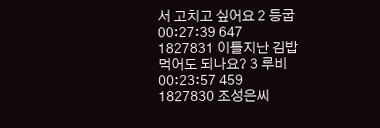서 고치고 싶어요 2 등굽 00:27:39 647
1827831 이틀지난 김밥 먹어도 되나요? 3 루비 00:23:57 459
1827830 조성은씨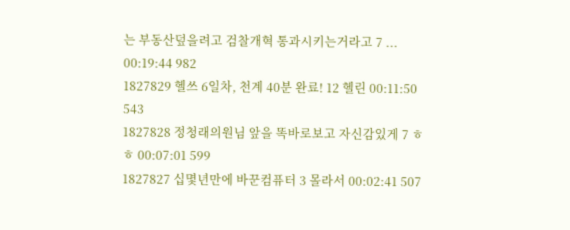는 부동산덮을려고 검찰개혁 통과시키는거라고 7 ... 00:19:44 982
1827829 헬쓰 6일차, 천계 40분 완료! 12 헬린 00:11:50 543
1827828 정청래의원님 앞을 똑바로보고 자신감있게 7 ㅎㅎ 00:07:01 599
1827827 십몇년만에 바꾼컴퓨터 3 몰라서 00:02:41 507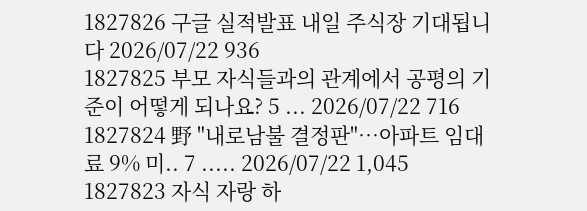1827826 구글 실적발표 내일 주식장 기대됩니다 2026/07/22 936
1827825 부모 자식들과의 관계에서 공평의 기준이 어떻게 되나요? 5 ... 2026/07/22 716
1827824 野 "내로남불 결정판"…아파트 임대료 9% 미.. 7 ..... 2026/07/22 1,045
1827823 자식 자랑 하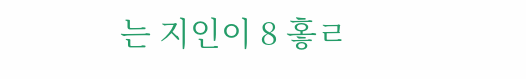는 지인이 8 홓ㄹ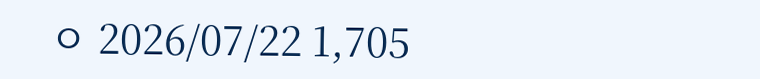ㅇ 2026/07/22 1,705